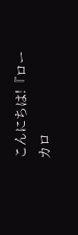こんにちは!『ローカロ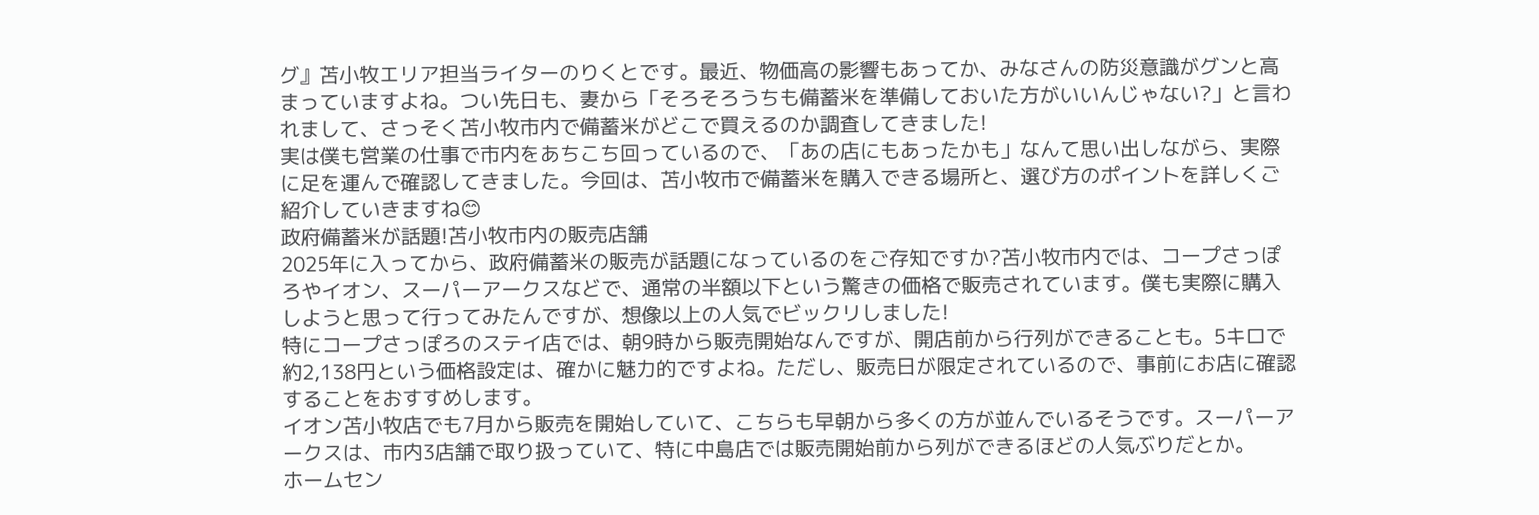グ』苫小牧エリア担当ライターのりくとです。最近、物価高の影響もあってか、みなさんの防災意識がグンと高まっていますよね。つい先日も、妻から「そろそろうちも備蓄米を準備しておいた方がいいんじゃない?」と言われまして、さっそく苫小牧市内で備蓄米がどこで買えるのか調査してきました!
実は僕も営業の仕事で市内をあちこち回っているので、「あの店にもあったかも」なんて思い出しながら、実際に足を運んで確認してきました。今回は、苫小牧市で備蓄米を購入できる場所と、選び方のポイントを詳しくご紹介していきますね😊
政府備蓄米が話題!苫小牧市内の販売店舗
2025年に入ってから、政府備蓄米の販売が話題になっているのをご存知ですか?苫小牧市内では、コープさっぽろやイオン、スーパーアークスなどで、通常の半額以下という驚きの価格で販売されています。僕も実際に購入しようと思って行ってみたんですが、想像以上の人気でビックリしました!
特にコープさっぽろのステイ店では、朝9時から販売開始なんですが、開店前から行列ができることも。5キロで約2,138円という価格設定は、確かに魅力的ですよね。ただし、販売日が限定されているので、事前にお店に確認することをおすすめします。
イオン苫小牧店でも7月から販売を開始していて、こちらも早朝から多くの方が並んでいるそうです。スーパーアークスは、市内3店舗で取り扱っていて、特に中島店では販売開始前から列ができるほどの人気ぶりだとか。
ホームセン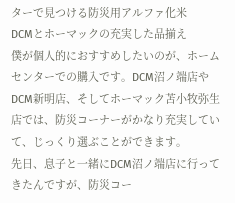ターで見つける防災用アルファ化米
DCMとホーマックの充実した品揃え
僕が個人的におすすめしたいのが、ホームセンターでの購入です。DCM沼ノ端店やDCM新明店、そしてホーマック苫小牧弥生店では、防災コーナーがかなり充実していて、じっくり選ぶことができます。
先日、息子と一緒にDCM沼ノ端店に行ってきたんですが、防災コー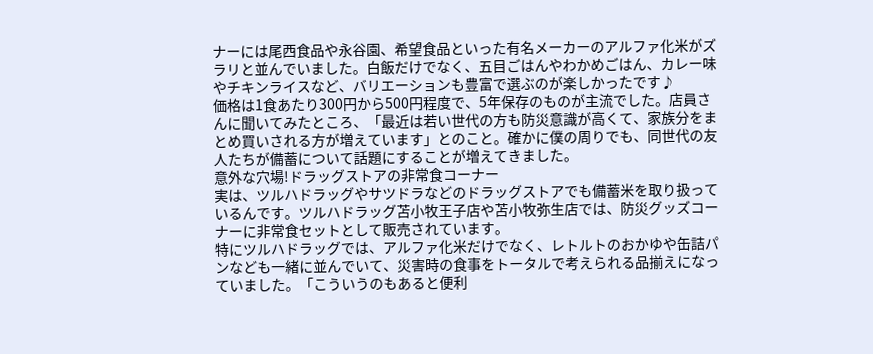ナーには尾西食品や永谷園、希望食品といった有名メーカーのアルファ化米がズラリと並んでいました。白飯だけでなく、五目ごはんやわかめごはん、カレー味やチキンライスなど、バリエーションも豊富で選ぶのが楽しかったです♪
価格は1食あたり300円から500円程度で、5年保存のものが主流でした。店員さんに聞いてみたところ、「最近は若い世代の方も防災意識が高くて、家族分をまとめ買いされる方が増えています」とのこと。確かに僕の周りでも、同世代の友人たちが備蓄について話題にすることが増えてきました。
意外な穴場!ドラッグストアの非常食コーナー
実は、ツルハドラッグやサツドラなどのドラッグストアでも備蓄米を取り扱っているんです。ツルハドラッグ苫小牧王子店や苫小牧弥生店では、防災グッズコーナーに非常食セットとして販売されています。
特にツルハドラッグでは、アルファ化米だけでなく、レトルトのおかゆや缶詰パンなども一緒に並んでいて、災害時の食事をトータルで考えられる品揃えになっていました。「こういうのもあると便利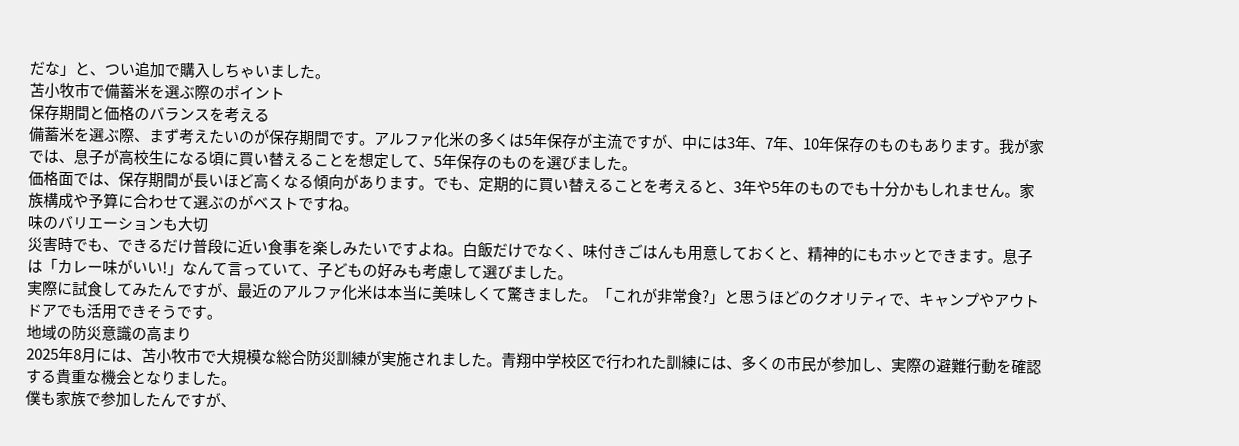だな」と、つい追加で購入しちゃいました。
苫小牧市で備蓄米を選ぶ際のポイント
保存期間と価格のバランスを考える
備蓄米を選ぶ際、まず考えたいのが保存期間です。アルファ化米の多くは5年保存が主流ですが、中には3年、7年、10年保存のものもあります。我が家では、息子が高校生になる頃に買い替えることを想定して、5年保存のものを選びました。
価格面では、保存期間が長いほど高くなる傾向があります。でも、定期的に買い替えることを考えると、3年や5年のものでも十分かもしれません。家族構成や予算に合わせて選ぶのがベストですね。
味のバリエーションも大切
災害時でも、できるだけ普段に近い食事を楽しみたいですよね。白飯だけでなく、味付きごはんも用意しておくと、精神的にもホッとできます。息子は「カレー味がいい!」なんて言っていて、子どもの好みも考慮して選びました。
実際に試食してみたんですが、最近のアルファ化米は本当に美味しくて驚きました。「これが非常食?」と思うほどのクオリティで、キャンプやアウトドアでも活用できそうです。
地域の防災意識の高まり
2025年8月には、苫小牧市で大規模な総合防災訓練が実施されました。青翔中学校区で行われた訓練には、多くの市民が参加し、実際の避難行動を確認する貴重な機会となりました。
僕も家族で参加したんですが、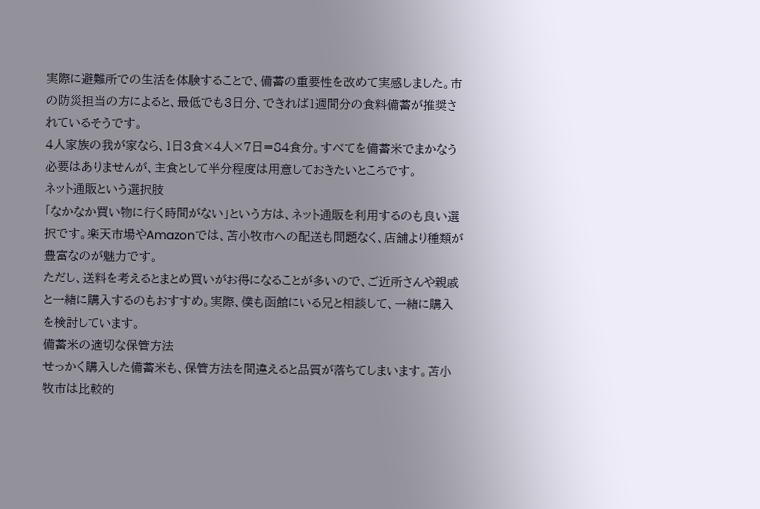実際に避難所での生活を体験することで、備蓄の重要性を改めて実感しました。市の防災担当の方によると、最低でも3日分、できれば1週間分の食料備蓄が推奨されているそうです。
4人家族の我が家なら、1日3食×4人×7日=84食分。すべてを備蓄米でまかなう必要はありませんが、主食として半分程度は用意しておきたいところです。
ネット通販という選択肢
「なかなか買い物に行く時間がない」という方は、ネット通販を利用するのも良い選択です。楽天市場やAmazonでは、苫小牧市への配送も問題なく、店舗より種類が豊富なのが魅力です。
ただし、送料を考えるとまとめ買いがお得になることが多いので、ご近所さんや親戚と一緒に購入するのもおすすめ。実際、僕も函館にいる兄と相談して、一緒に購入を検討しています。
備蓄米の適切な保管方法
せっかく購入した備蓄米も、保管方法を間違えると品質が落ちてしまいます。苫小牧市は比較的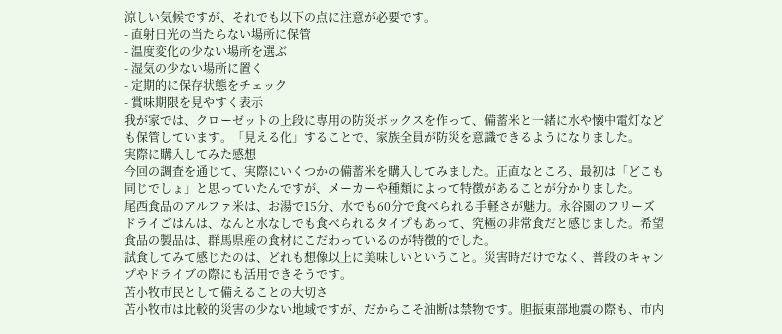涼しい気候ですが、それでも以下の点に注意が必要です。
- 直射日光の当たらない場所に保管
- 温度変化の少ない場所を選ぶ
- 湿気の少ない場所に置く
- 定期的に保存状態をチェック
- 賞味期限を見やすく表示
我が家では、クローゼットの上段に専用の防災ボックスを作って、備蓄米と一緒に水や懐中電灯なども保管しています。「見える化」することで、家族全員が防災を意識できるようになりました。
実際に購入してみた感想
今回の調査を通じて、実際にいくつかの備蓄米を購入してみました。正直なところ、最初は「どこも同じでしょ」と思っていたんですが、メーカーや種類によって特徴があることが分かりました。
尾西食品のアルファ米は、お湯で15分、水でも60分で食べられる手軽さが魅力。永谷園のフリーズドライごはんは、なんと水なしでも食べられるタイプもあって、究極の非常食だと感じました。希望食品の製品は、群馬県産の食材にこだわっているのが特徴的でした。
試食してみて感じたのは、どれも想像以上に美味しいということ。災害時だけでなく、普段のキャンプやドライブの際にも活用できそうです。
苫小牧市民として備えることの大切さ
苫小牧市は比較的災害の少ない地域ですが、だからこそ油断は禁物です。胆振東部地震の際も、市内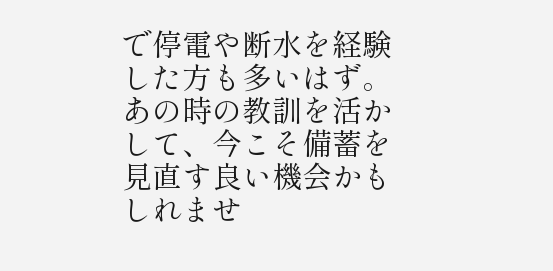で停電や断水を経験した方も多いはず。あの時の教訓を活かして、今こそ備蓄を見直す良い機会かもしれませ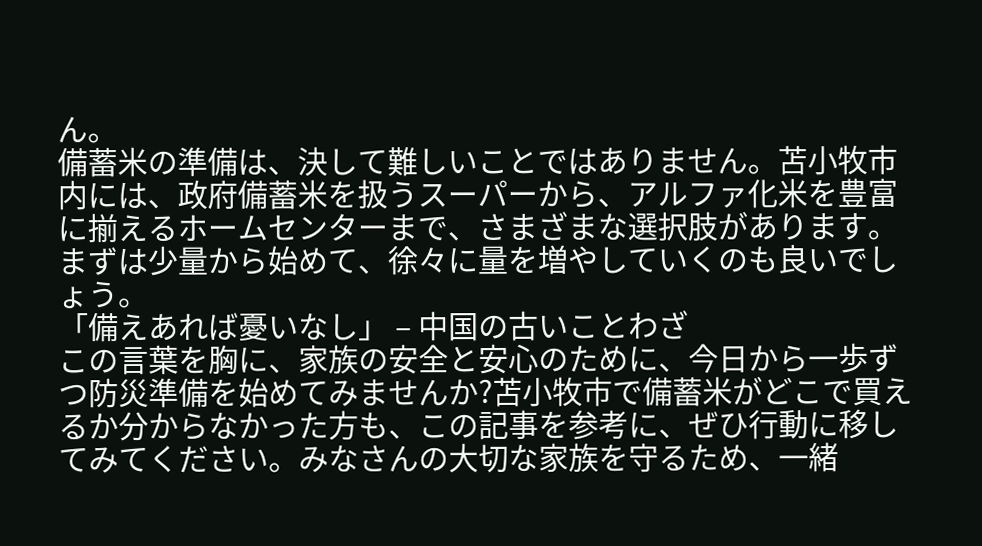ん。
備蓄米の準備は、決して難しいことではありません。苫小牧市内には、政府備蓄米を扱うスーパーから、アルファ化米を豊富に揃えるホームセンターまで、さまざまな選択肢があります。まずは少量から始めて、徐々に量を増やしていくのも良いでしょう。
「備えあれば憂いなし」 – 中国の古いことわざ
この言葉を胸に、家族の安全と安心のために、今日から一歩ずつ防災準備を始めてみませんか?苫小牧市で備蓄米がどこで買えるか分からなかった方も、この記事を参考に、ぜひ行動に移してみてください。みなさんの大切な家族を守るため、一緒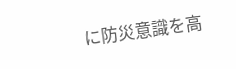に防災意識を高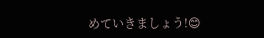めていきましょう!😊